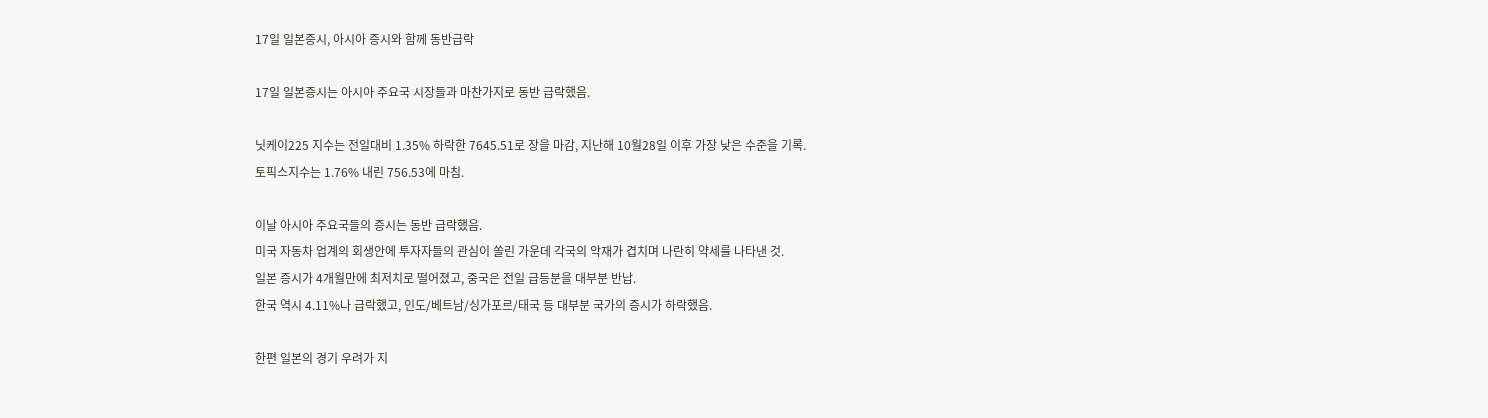17일 일본증시, 아시아 증시와 함께 동반급락

17일 일본증시는 아시아 주요국 시장들과 마찬가지로 동반 급락했음.

닛케이225 지수는 전일대비 1.35% 하락한 7645.51로 장을 마감, 지난해 10월28일 이후 가장 낮은 수준을 기록.
토픽스지수는 1.76% 내린 756.53에 마침.

이날 아시아 주요국들의 증시는 동반 급락했음.
미국 자동차 업계의 회생안에 투자자들의 관심이 쏠린 가운데 각국의 악재가 겹치며 나란히 약세를 나타낸 것.
일본 증시가 4개월만에 최저치로 떨어졌고, 중국은 전일 급등분을 대부분 반납.
한국 역시 4.11%나 급락했고, 인도/베트남/싱가포르/태국 등 대부분 국가의 증시가 하락했음.

한편 일본의 경기 우려가 지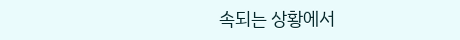속되는 상황에서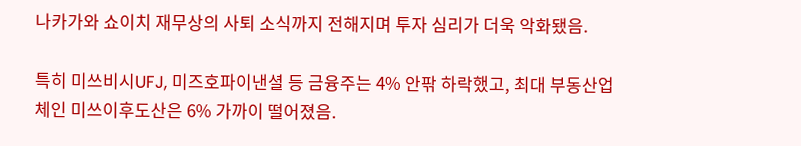나카가와 쇼이치 재무상의 사퇴 소식까지 전해지며 투자 심리가 더욱 악화됐음.

특히 미쓰비시UFJ, 미즈호파이낸셜 등 금융주는 4% 안팎 하락했고, 최대 부동산업체인 미쓰이후도산은 6% 가까이 떨어졌음.